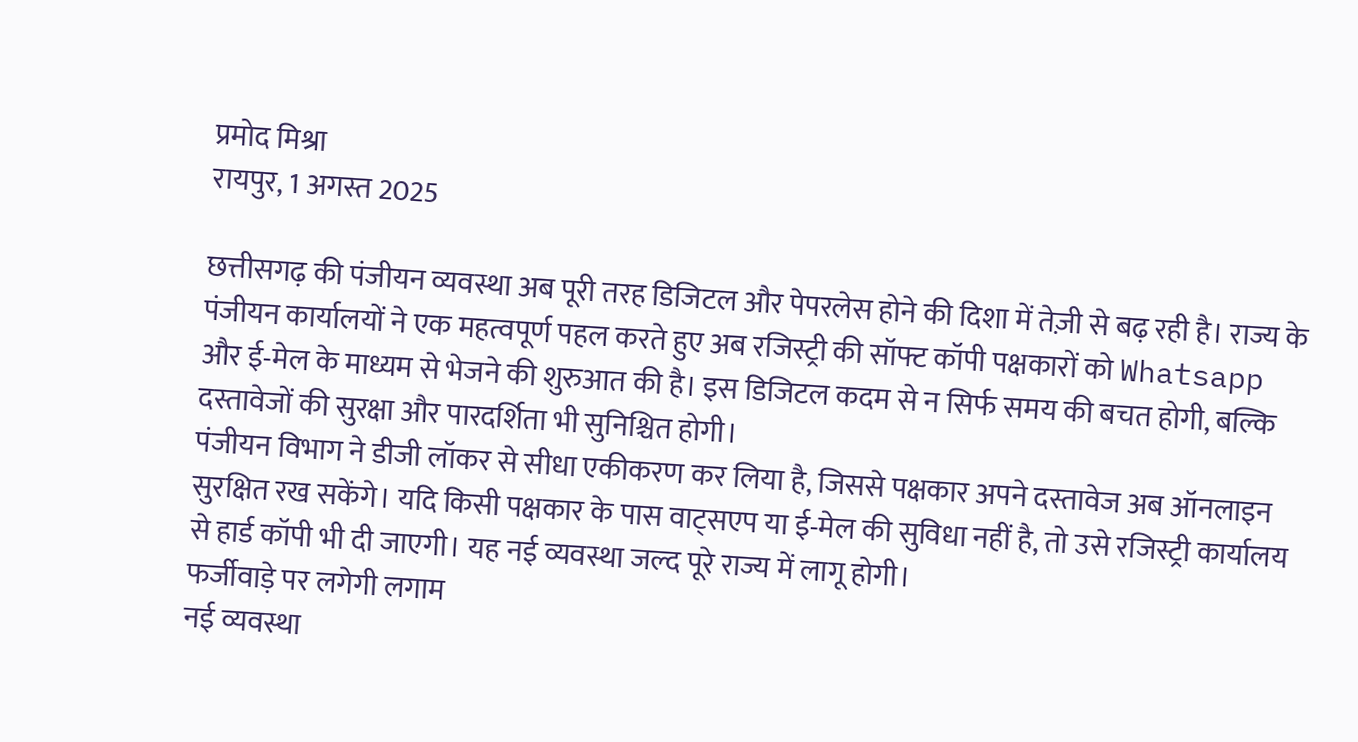प्रमोद मिश्रा
रायपुर, 1 अगस्त 2025

छत्तीसगढ़ की पंजीयन व्यवस्था अब पूरी तरह डिजिटल और पेपरलेस होने की दिशा में तेज़ी से बढ़ रही है। राज्य के पंजीयन कार्यालयों ने एक महत्वपूर्ण पहल करते हुए अब रजिस्ट्री की सॉफ्ट कॉपी पक्षकारों को Whatsapp और ई-मेल के माध्यम से भेजने की शुरुआत की है। इस डिजिटल कदम से न सिर्फ समय की बचत होगी, बल्कि दस्तावेजों की सुरक्षा और पारदर्शिता भी सुनिश्चित होगी।
पंजीयन विभाग ने डीजी लॉकर से सीधा एकीकरण कर लिया है, जिससे पक्षकार अपने दस्तावेज अब ऑनलाइन सुरक्षित रख सकेंगे। यदि किसी पक्षकार के पास वाट्सएप या ई-मेल की सुविधा नहीं है, तो उसे रजिस्ट्री कार्यालय से हार्ड कॉपी भी दी जाएगी। यह नई व्यवस्था जल्द पूरे राज्य में लागू होगी।
फर्जीवाड़े पर लगेगी लगाम
नई व्यवस्था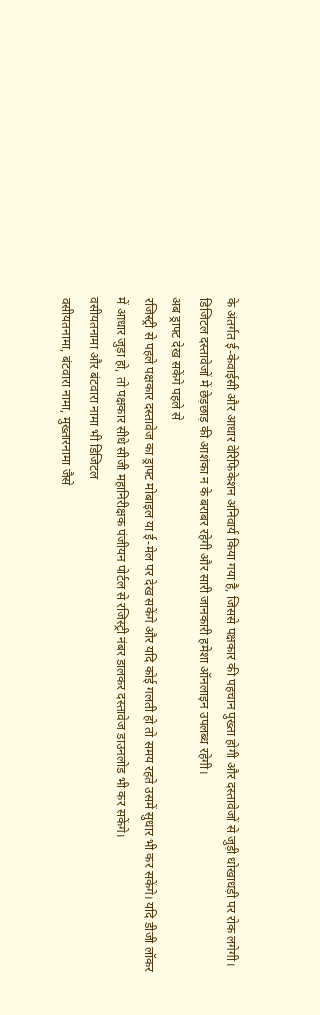के अंतर्गत ई-केवाईसी और आधार वेरिफिकेशन अनिवार्य किया गया है, जिससे पक्षकार की पहचान पुख्ता होगी और दस्तावेजों से जुड़ी धोखाधड़ी पर रोक लगेगी। डिजिटल दस्तावेजों में छेड़छाड़ की आशंका न के बराबर रहेगी और सारी जानकारी हमेशा ऑनलाइन उपलब्ध रहेगी।
अब ड्राफ्ट देख सकेंगे पहले से
रजिस्ट्री से पहले पक्षकार दस्तावेज का ड्राफ्ट मोबाइल या ई-मेल पर देख सकेंगे और यदि कोई गलती हो तो समय रहते उसमें सुधार भी कर सकेंगे। यदि डीजी लॉकर में आधार जुड़ा हो, तो पक्षकार सीधे सीजी महानिरीक्षक पंजीयन पोर्टल से रजिस्ट्री नंबर डालकर दस्तावेज डाउनलोड भी कर सकेंगे।
वसीयतनामा और बंटवारा नामा भी डिजिटल
वसीयतनामा, बंटवारा नामा, मुख्तारनामा जैसे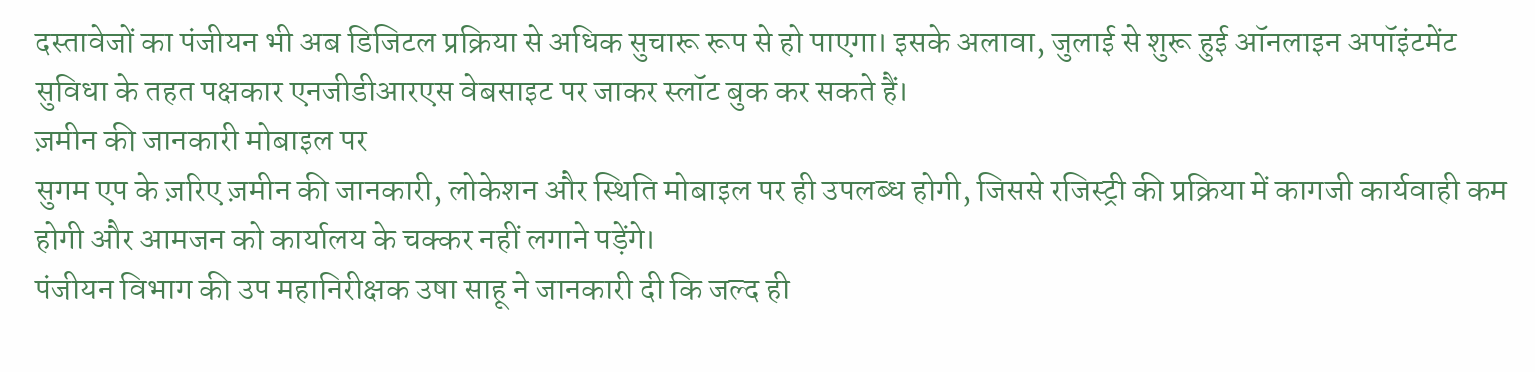दस्तावेजों का पंजीयन भी अब डिजिटल प्रक्रिया से अधिक सुचारू रूप से हो पाएगा। इसके अलावा, जुलाई से शुरू हुई ऑनलाइन अपॉइंटमेंट सुविधा के तहत पक्षकार एनजीडीआरएस वेबसाइट पर जाकर स्लॉट बुक कर सकते हैं।
ज़मीन की जानकारी मोबाइल पर
सुगम एप के ज़रिए ज़मीन की जानकारी, लोकेशन और स्थिति मोबाइल पर ही उपलब्ध होगी, जिससे रजिस्ट्री की प्रक्रिया में कागजी कार्यवाही कम होगी और आमजन को कार्यालय के चक्कर नहीं लगाने पड़ेंगे।
पंजीयन विभाग की उप महानिरीक्षक उषा साहू ने जानकारी दी कि जल्द ही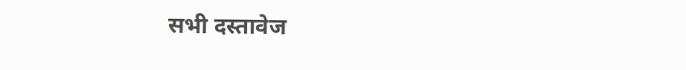सभी दस्तावेज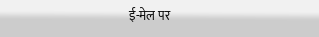ई-मेल पर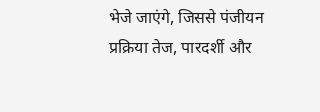भेजे जाएंगे, जिससे पंजीयन प्रक्रिया तेज, पारदर्शी और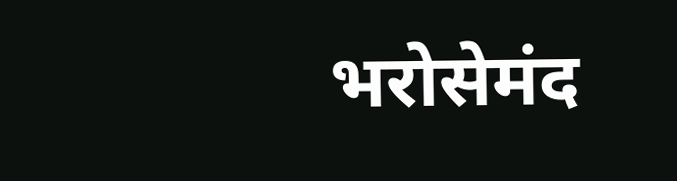भरोसेमंद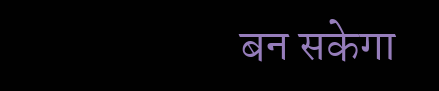बन सकेगा